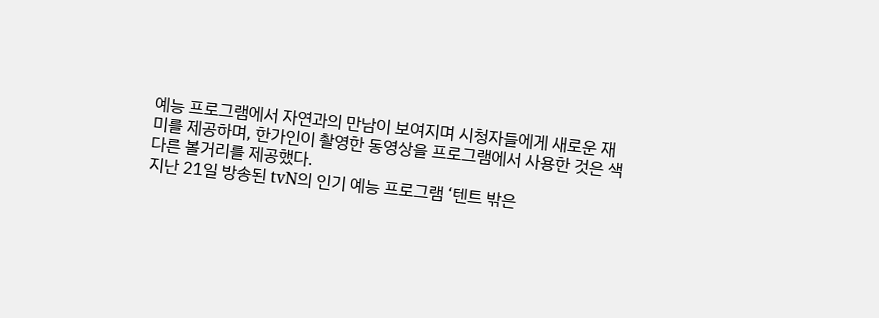예능 프로그램에서 자연과의 만남이 보여지며 시청자들에게 새로운 재미를 제공하며, 한가인이 촬영한 동영상을 프로그램에서 사용한 것은 색다른 볼거리를 제공했다.
지난 21일 방송된 tvN의 인기 예능 프로그램 ‘텐트 밖은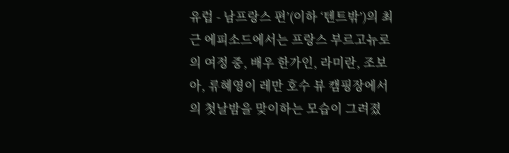유럽 - 남프랑스 편’(이하 ‘텐트밖’)의 최근 에피소드에서는 프랑스 부르고뉴로의 여정 중, 배우 한가인, 라미란, 조보아, 류혜영이 레만 호수 뷰 캠핑장에서의 첫날밤을 맞이하는 모습이 그려졌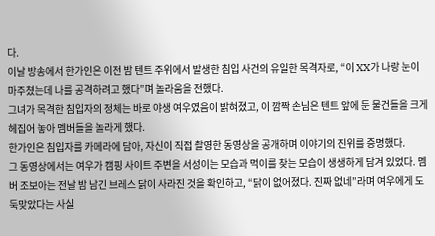다.
이날 방송에서 한가인은 이전 밤 텐트 주위에서 발생한 침입 사건의 유일한 목격자로, “이 XX가 나랑 눈이 마주쳤는데 나를 공격하려고 했다”며 놀라움을 전했다.
그녀가 목격한 침입자의 정체는 바로 야생 여우였음이 밝혀졌고, 이 깜짝 손님은 텐트 앞에 둔 물건들을 크게 헤집어 놓아 멤버들을 놀라게 했다.
한가인은 침입자를 카메라에 담아, 자신이 직접 촬영한 동영상을 공개하며 이야기의 진위를 증명했다.
그 동영상에서는 여우가 캠핑 사이트 주변을 서성이는 모습과 먹이를 찾는 모습이 생생하게 담겨 있었다. 멤버 조보아는 전날 밤 남긴 브레스 닭이 사라진 것을 확인하고, “닭이 없어졌다. 진짜 없네”라며 여우에게 도둑맞았다는 사실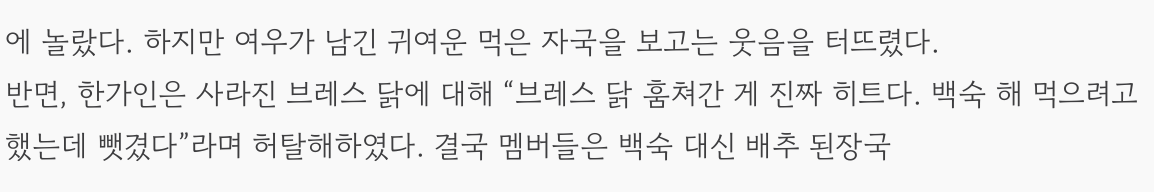에 놀랐다. 하지만 여우가 남긴 귀여운 먹은 자국을 보고는 웃음을 터뜨렸다.
반면, 한가인은 사라진 브레스 닭에 대해 “브레스 닭 훔쳐간 게 진짜 히트다. 백숙 해 먹으려고 했는데 뺏겼다”라며 허탈해하였다. 결국 멤버들은 백숙 대신 배추 된장국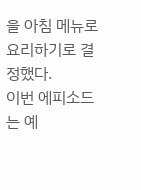을 아침 메뉴로 요리하기로 결정했다.
이번 에피소드는 예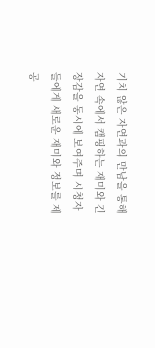기치 않은 자연과의 만남을 통해 자연 속에서 캠핑하는 재미와 긴장감을 동시에 보여주며 시청자들에게 새로운 재미와 정보를 제공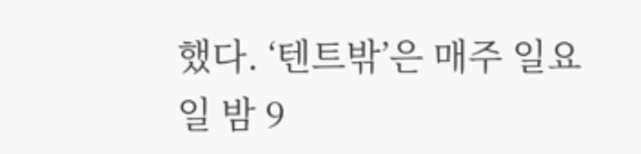했다. ‘텐트밖’은 매주 일요일 밤 9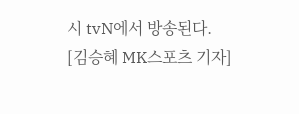시 tvN에서 방송된다.
[김승혜 MK스포츠 기자]